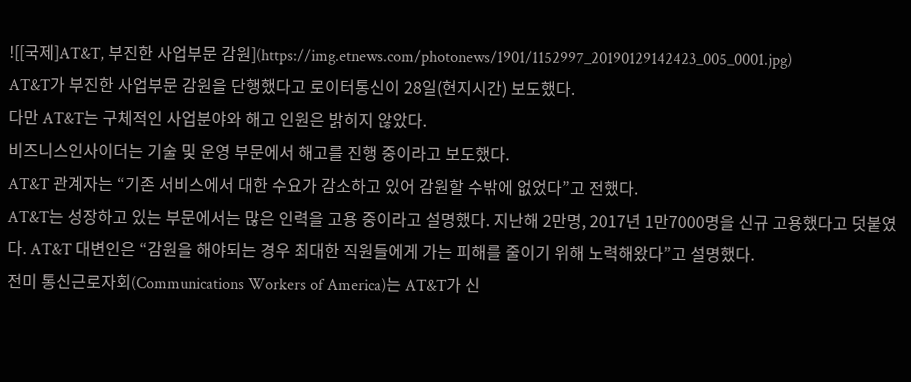![[국제]AT&T, 부진한 사업부문 감원](https://img.etnews.com/photonews/1901/1152997_20190129142423_005_0001.jpg)
AT&T가 부진한 사업부문 감원을 단행했다고 로이터통신이 28일(현지시간) 보도했다.
다만 AT&T는 구체적인 사업분야와 해고 인원은 밝히지 않았다.
비즈니스인사이더는 기술 및 운영 부문에서 해고를 진행 중이라고 보도했다.
AT&T 관계자는 “기존 서비스에서 대한 수요가 감소하고 있어 감원할 수밖에 없었다”고 전했다.
AT&T는 성장하고 있는 부문에서는 많은 인력을 고용 중이라고 설명했다. 지난해 2만명, 2017년 1만7000명을 신규 고용했다고 덧붙였다. AT&T 대변인은 “감원을 해야되는 경우 최대한 직원들에게 가는 피해를 줄이기 위해 노력해왔다”고 설명했다.
전미 통신근로자회(Communications Workers of America)는 AT&T가 신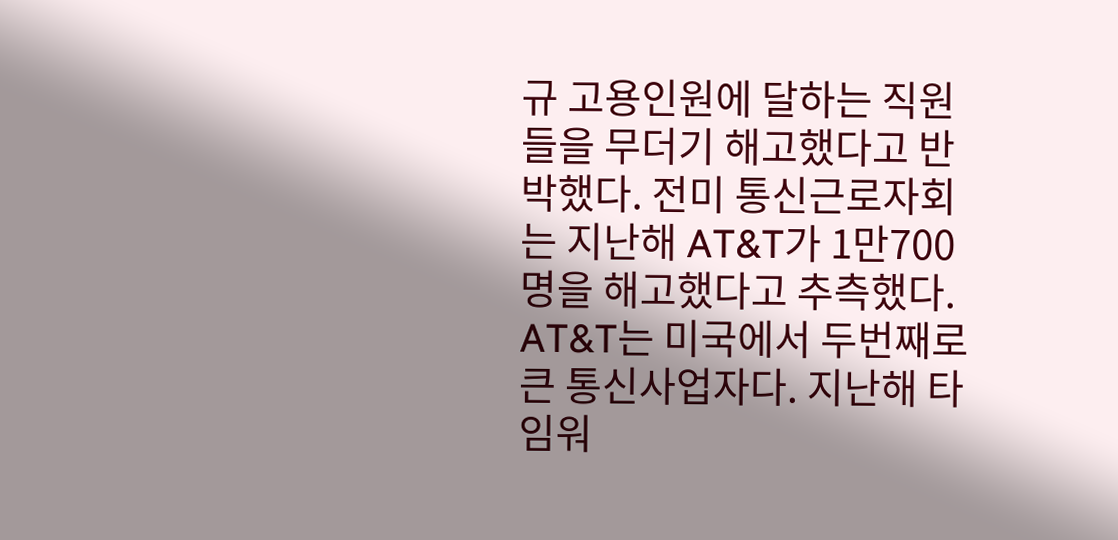규 고용인원에 달하는 직원들을 무더기 해고했다고 반박했다. 전미 통신근로자회는 지난해 AT&T가 1만700명을 해고했다고 추측했다.
AT&T는 미국에서 두번째로 큰 통신사업자다. 지난해 타임워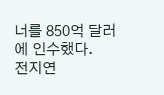너를 850억 달러에 인수했다.
전지연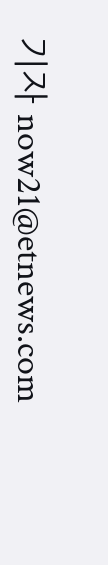기자 now21@etnews.com